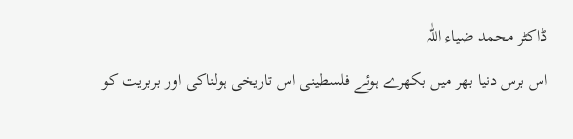ڈاکٹر محمد ضیاء اللّٰہ
اس برس دنیا بھر میں بکھرے ہوئے فلسطینی اس تاریخی ہولناکی اور بربریت کو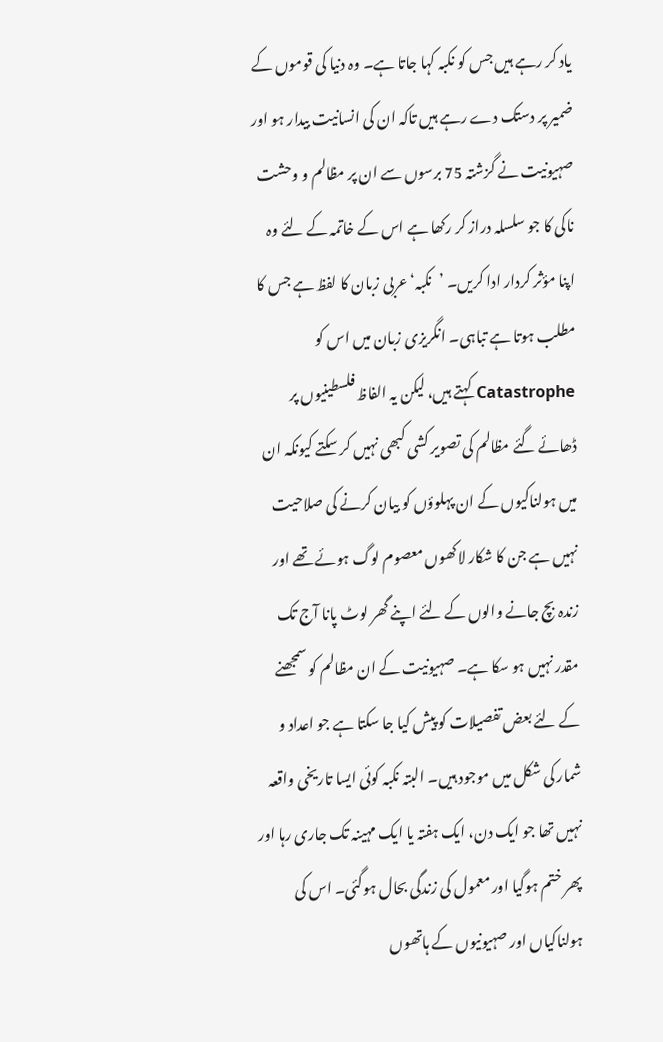یاد کر رہے ہیں جس کو نکبہ کہا جاتا ہے۔ وہ دنیا کی قوموں کے ضمیر پر دستک دے رہے ہیں تاکہ ان کی انسانیت بیدار ہو اور صہیونیت نے گزشتہ 75 برسوں سے ان پر مظالم و وحشت ناکی کا جو سلسلہ دراز کر رکھا ہے اس کے خاتمہ کے لئے وہ اپنا مؤثر کردار ادا کریں۔ ’نکبہ‘ عربی زبان کا لفظ ہے جس کا مطلب ہوتا ہے تباہی۔ انگریزی زبان میں اس کو Catastrophe کہتے ہیں، لیکن یہ الفاظ فلسطینیوں پر ڈھائے گئے مظالم کی تصویر کشی کبھی نہیں کر سکتے کیونکہ ان میں ہولناکیوں کے ان پہلوؤں کو بیان کرنے کی صلاحیت نہیں ہے جن کا شکار لاکھوں معصوم لوگ ہوئے تھے اور زندہ بچ جانے والوں کے لئے اپنے گھر لوٹ پانا آج تک مقدر نہیں ہو سکا ہے۔ صہیونیت کے ان مظالم کو سمجھنے کے لئے بعض تفصیلات کو پیش کیا جا سکتا ہے جو اعداد و شمار کی شکل میں موجود ہیں۔ البتہ نکبہ کوئی ایسا تاریخی واقعہ نہیں تھا جو ایک دن، ایک ہفتہ یا ایک مہینہ تک جاری رہا اور پھر ختم ہوگیا اور معمول کی زندگی بحال ہوگئی۔ اس کی ہولناکیاں اور صہیونیوں کے ہاتھوں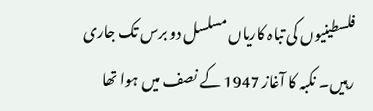فلسطینیوں کی تباہ کاریاں مسلسل دو برس تک جاری رہیں۔ نکبہ کا آغاز 1947 کے نصف میں ہوا تھا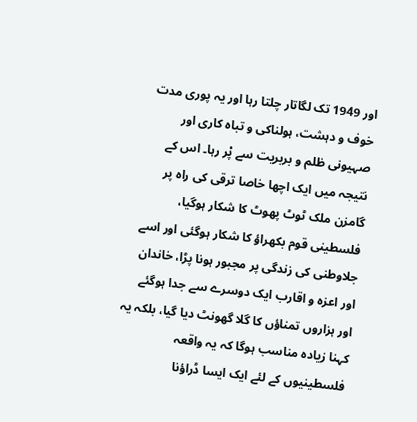اور 1949 تک لگاتار چلتا رہا اور یہ پوری مدت خوف و دہشت، ہولناکی و تباہ کاری اور صہیونی ظلم و بربریت سے پْر رہا۔ اس کے نتیجہ میں ایک اچھا خاصا ترقی کی راہ پر گامزن ملک ٹوٹ پھوٹ کا شکار ہوگیا، فلسطینی قوم بکھراؤ کا شکار ہوگئی اور اسے جلاوطنی کی زندگی پر مجبور ہونا پڑا، خاندان اور اعزہ و اقارب ایک دوسرے سے جدا ہوگئے اور ہزاروں تمناؤں کا گلا گھونٹ دیا گیا، بلکہ یہ کہنا زیادہ مناسب ہوگا کہ یہ واقعہ فلسطینیوں کے لئے ایک ایسا ڈراؤنا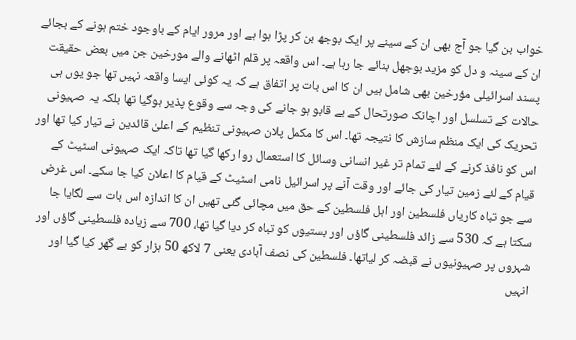خواب بن گیا جو آج بھی ان کے سینے پر ایک بوجھ بن کر پڑا ہوا ہے اور مرور ایام کے باوجود ختم ہونے کے بجائے ان کے سینہ و دل کو مزید بوجھل بنائے جا رہا ہے۔ اس واقعہ پر قلم اٹھانے والے مورخین جن میں بعض حقیقت پسند اسرائیلی مؤرخین بھی شامل ہیں ان کا اس بات پر اتفاق ہے کہ یہ کوئی ایسا واقعہ نہیں تھا جو یوں ہی حالات کے تسلسل اور اچانک صورتحال کے بے قابو ہو جانے کی وجہ سے وقوع پذیر ہوگیا تھا بلکہ یہ صہیونی تحریک کی ایک منظم سازش کا نتیجہ تھا۔ اس کا مکمل پلان صہیونی تنظیم کے اعلیٰ قائدین نے تیار کیا تھا اور اس کو نافذ کرنے کے لئے تمام تر غیر انسانی وسائل کا استعمال روا رکھا گیا تھا تاکہ ایک صہیونی اسٹیٹ کے قیام کے لئے زمین تیار کی جائے اور وقت آنے پر اسرائیل نامی اسٹیٹ کے قیام کا اعلان کیا جا سکے۔ اس غرض سے جو تباہ کاریاں فلسطین اور اہل فلسطین کے حق میں مچائی گئی تھیں ان کا اندازہ اس بات سے لگایا جا سکتا ہے کہ 530 سے زائد فلسطینی گاؤں اور بستیوں کو تباہ کر دیا گیا تھا، 700 سے زیادہ فلسطینی گاؤں اور شہروں پر صہیونیوں نے قبضہ کر لیاتھا۔ فلسطین کی نصف آبادی یعنی 7 لاکھ 50 ہزار کو بے گھر کیا گیا اور انہیں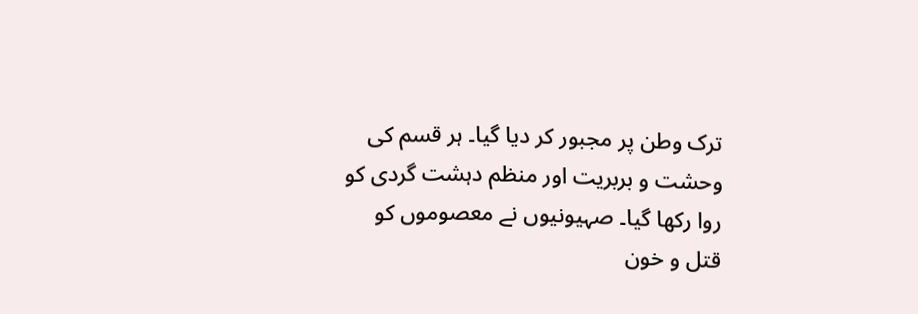ترک وطن پر مجبور کر دیا گیا۔ ہر قسم کی وحشت و بربریت اور منظم دہشت گردی کو روا رکھا گیا۔ صہیونیوں نے معصوموں کو قتل و خون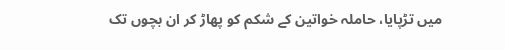میں تڑپایا، حاملہ خواتین کے شکم کو پھاڑ کر ان بچوں تک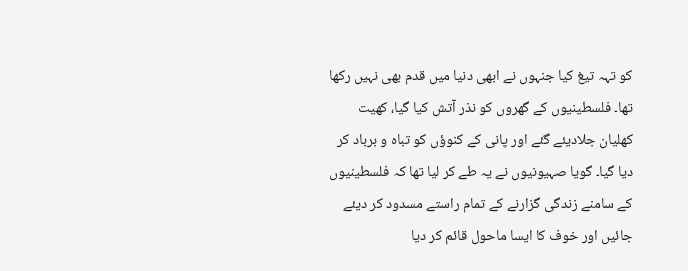کو تہہ تیغ کیا جنہوں نے ابھی دنیا میں قدم بھی نہیں رکھا تھا۔ فلسطینیوں کے گھروں کو نذر آتش کیا گیا، کھیت کھلیان جلادیئے گئے اور پانی کے کنوؤں کو تباہ و برباد کر دیا گیا۔ گویا صہیونیوں نے یہ طے کر لیا تھا کہ فلسطینیوں کے سامنے زندگی گزارنے کے تمام راستے مسدود کر دیئے جائیں اور خوف کا ایسا ماحول قائم کر دیا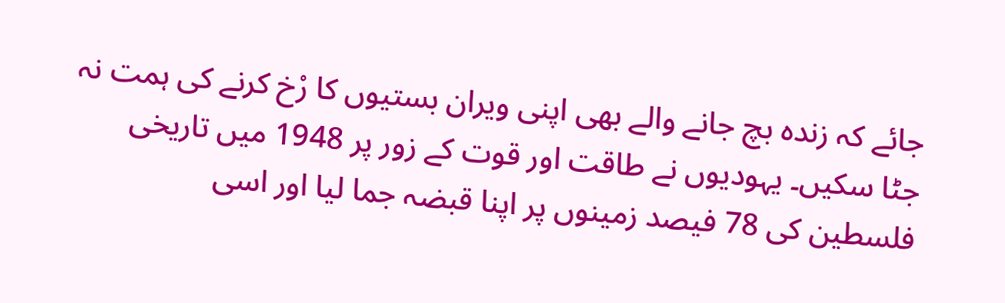جائے کہ زندہ بچ جانے والے بھی اپنی ویران بستیوں کا رْخ کرنے کی ہمت نہ جٹا سکیں۔ یہودیوں نے طاقت اور قوت کے زور پر 1948 میں تاریخی فلسطین کی 78 فیصد زمینوں پر اپنا قبضہ جما لیا اور اسی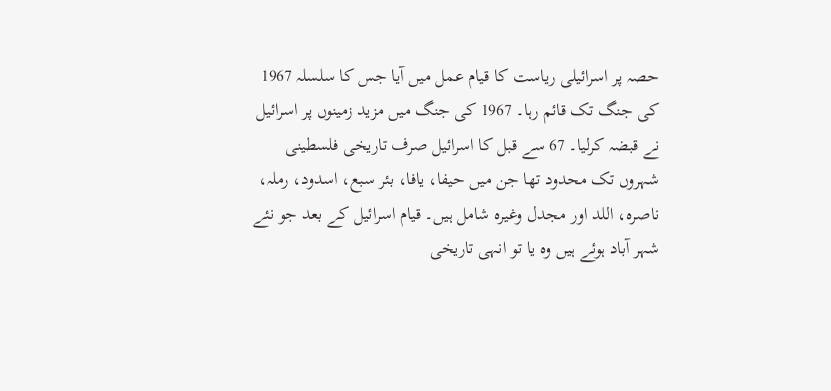حصہ پر اسرائیلی ریاست کا قیام عمل میں آیا جس کا سلسلہ 1967 کی جنگ تک قائم رہا۔ 1967 کی جنگ میں مزید زمینوں پر اسرائیل نے قبضہ کرلیا۔ 67 سے قبل کا اسرائیل صرف تاریخی فلسطینی شہروں تک محدود تھا جن میں حیفا، یافا، بئر سبع، اسدود، رملہ، ناصرہ، اللد اور مجدل وغیرہ شامل ہیں۔ قیام اسرائیل کے بعد جو نئے شہر آباد ہوئے ہیں وہ یا تو انہی تاریخی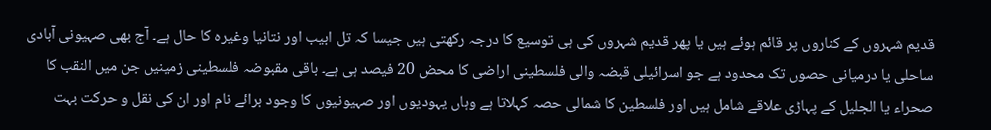قدیم شہروں کے کناروں پر قائم ہوئے ہیں یا پھر قدیم شہروں کی ہی توسیع کا درجہ رکھتی ہیں جیسا کہ تل ابیب اور نتانیا وغیرہ کا حال ہے۔ آج بھی صہیونی آبادی ساحلی یا درمیانی حصوں تک محدود ہے جو اسرائیلی قبضہ والی فلسطینی اراضی کا محض 20 فیصد ہی ہے۔ باقی مقبوضہ فلسطینی زمینیں جن میں النقب کا صحراء یا الجلیل کے پہاڑی علاقے شامل ہیں اور فلسطین کا شمالی حصہ کہلاتا ہے وہاں یہودیوں اور صہیونیوں کا وجود برائے نام اور ان کی نقل و حرکت بہت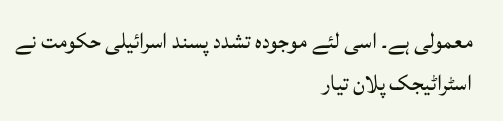معمولی ہے۔ اسی لئے موجودہ تشدد پسند اسرائیلی حکومت نے اسٹراٹیجک پلان تیار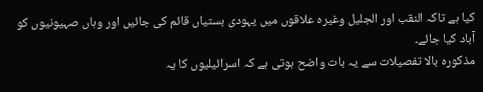کیا ہے تاکہ النقب اور الجلیل وغیرہ علاقوں میں یہودی بستیاں قائم کی جائیں اور وہاں صہیونیوں کو آباد کیا جائے۔
مذکورہ بالا تفصیلات سے یہ بات واضح ہوتی ہے کہ اسرائیلیوں کا یہ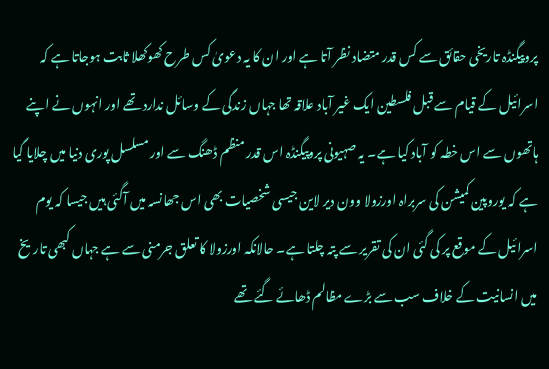پروپیگنڈہ تاریخی حقائق سے کس قدر متضاد نظر آتا ہے اور ان کا یہ دعویٰ کس طرح کھوکھلا ثابت ہوجاتا ہے کہ اسرائیل کے قیام سے قبل فلسطین ایک غیر آباد علاقہ تھا جہاں زندگی کے وسائل ندارد تھے اور انہوں نے اپنے ہاتھوں سے اس خطہ کو آباد کیا ہے۔ یہ صہیونی پروپیگنڈہ اس قدر منظم ڈھنگ سے اور مسلسل پوری دنیا میں چلایا گیا ہے کہ یوروپین کمیشن کی سربراہ اورزولا وون دیر لاین جیسی شخصیات بھی اس جھانسہ میں آگئی ہیں جیسا کہ یوم اسرائیل کے موقع پر کی گئی ان کی تقریر سے پتہ چلتا ہے۔ حالانکہ اورزولا کا تعلق جرمنی سے ہے جہاں کبھی تاریخ میں انسانیت کے خلاف سب سے بڑے مظالم ڈھائے گئے تھے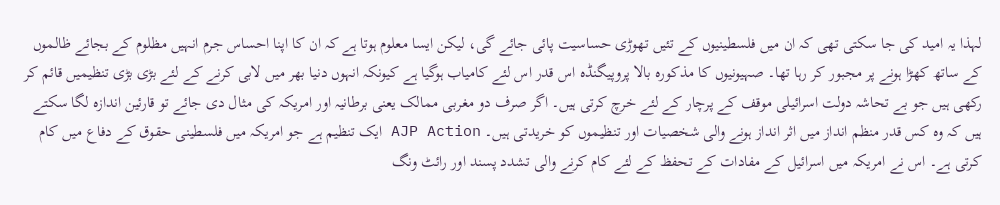لہذا یہ امید کی جا سکتی تھی کہ ان میں فلسطینیوں کے تئیں تھوڑی حساسیت پائی جائے گی، لیکن ایسا معلوم ہوتا ہے کہ ان کا اپنا احساس جرم انہیں مظلوم کے بجائے ظالموں کے ساتھ کھڑا ہونے پر مجبور کر رہا تھا۔ صہیونیوں کا مذکورہ بالا پروپیگنڈہ اس قدر اس لئے کامیاب ہوگیا ہے کیونکہ انہوں دنیا بھر میں لابی کرنے کے لئے بڑی بڑی تنظیمیں قائم کر رکھی ہیں جو بے تحاشہ دولت اسرائیلی موقف کے پرچار کے لئے خرچ کرتی ہیں۔ اگر صرف دو مغربی ممالک یعنی برطانیہ اور امریکہ کی مثال دی جائے تو قارئین اندازہ لگا سکتے ہیں کہ وہ کس قدر منظم انداز میں اثر انداز ہونے والی شخصیات اور تنظیموں کو خریدتی ہیں۔ AJP Action ایک تنظیم ہے جو امریکہ میں فلسطینی حقوق کے دفاع میں کام کرتی ہے۔ اس نے امریکہ میں اسرائیل کے مفادات کے تحفظ کے لئے کام کرنے والی تشدد پسند اور رائٹ ونگ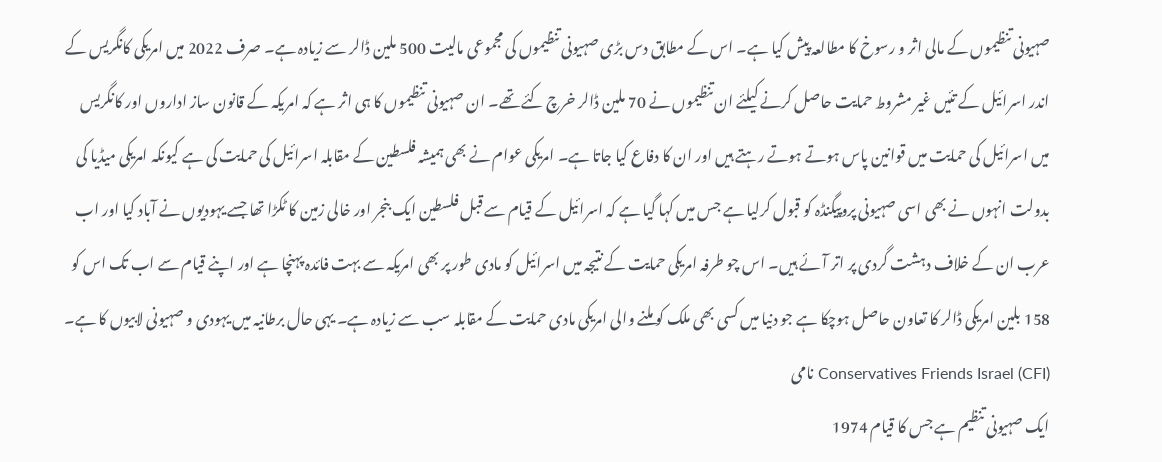صہیونی تنظیموں کے مالی اثر و رسوخ کا مطالعہ پیش کیا ہے۔ اس کے مطابق دس بڑی صہیونی تنظیموں کی مجموعی مالیت 500 ملین ڈالر سے زیادہ ہے۔ صرف 2022 میں امریکی کانگریس کے اندر اسرائیل کے تئیں غیر مشروط حمایت حاصل کرنے کیلئے ان تنظیموں نے 70 ملین ڈالر خرچ کئے تھے۔ ان صہیونی تنظیموں کا ہی اثر ہے کہ امریکہ کے قانون ساز اداروں اور کانگریس میں اسرائیل کی حمایت میں قوانین پاس ہوتے ہوتے رہتے ہیں اور ان کا دفاع کیا جاتا ہے۔ امریکی عوام نے بھی ہمیشہ فلسطین کے مقابلہ اسرائیل کی حمایت کی ہے کیونکہ امریکی میڈیا کی بدولت انہوں نے بھی اسی صہیونی پروپیگنڈہ کو قبول کرلیا ہے جس میں کہا گیا ہے کہ اسرائیل کے قیام سے قبل فلسطین ایک بنجر اور خالی زمین کا ٹکڑا تھا جسے یہودیوں نے آباد کیا اور اب عرب ان کے خلاف دہشت گردی پر اتر آئے ہیں۔ اس چو طرفہ امریکی حمایت کے نتیجہ میں اسرائیل کو مادی طور پر بھی امریکہ سے بہت فائدہ پہنچا ہے اور اپنے قیام سے اب تک اس کو 158 بلین امریکی ڈالر کا تعاون حاصل ہوچکا ہے جو دنیا میں کسی بھی ملک کو ملنے والی امریکی مادی حمایت کے مقابلہ سب سے زیادہ ہے۔ یہی حال برطانیہ میں یہودی و صہیونی لابیوں کا ہے۔ Conservatives Friends Israel (CFI) نامی
ایک صہیونی تنظیم ہے جس کا قیام 1974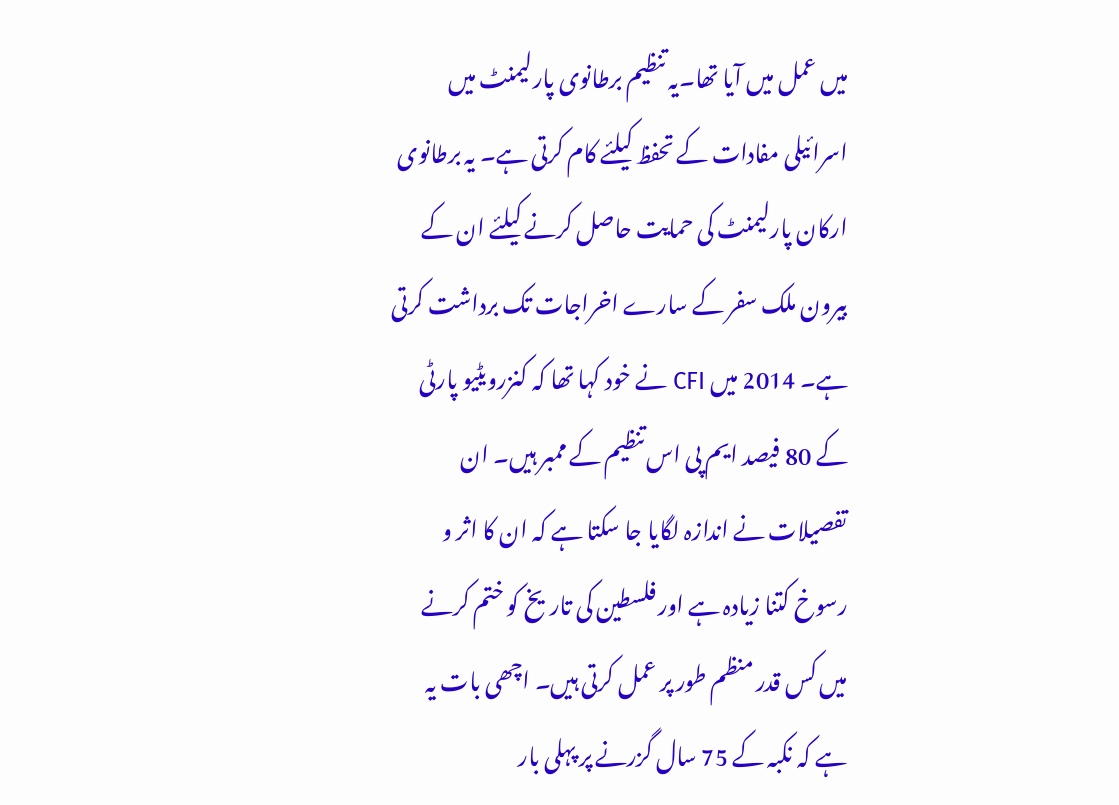میں عمل میں آیا تھا۔یہ تنظیم برطانوی پارلیمنٹ میں اسرائیلی مفادات کے تحفظ کیلئے کام کرتی ہے۔ یہ برطانوی ارکان پارلیمنٹ کی حمایت حاصل کرنے کیلئے ان کے بیرون ملک سفر کے سارے اخراجات تک برداشت کرتی ہے۔ 2014 میں CFI نے خود کہا تھا کہ کنزرویٹیو پارٹی کے 80 فیصد ایم پی اس تنظیم کے ممبر ہیں۔ ان تفصیلات نے اندازہ لگایا جا سکتا ہے کہ ان کا اثر و رسوخ کتنا زیادہ ہے اور فلسطین کی تاریخ کو ختم کرنے میں کس قدر منظم طور پر عمل کرتی ہیں۔ اچھی بات یہ ہے کہ نکبہ کے 75 سال گزرنے پر پہلی بار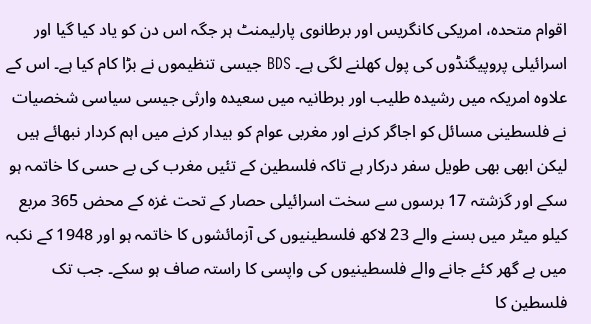اقوام متحدہ، امریکی کانگریس اور برطانوی پارلیمنٹ ہر جگہ اس دن کو یاد کیا گیا اور اسرائیلی پروپیگنڈوں کی پول کھلنے لگی ہے۔ BDS جیسی تنظیموں نے بڑا کام کیا ہے۔ اس کے علاوہ امریکہ میں رشیدہ طلیب اور برطانیہ میں سعیدہ وارثی جیسی سیاسی شخصیات نے فلسطینی مسائل کو اجاگر کرنے اور مغربی عوام کو بیدار کرنے میں اہم کردار نبھائے ہیں لیکن ابھی بھی طویل سفر درکار ہے تاکہ فلسطین کے تئیں مغرب کی بے حسی کا خاتمہ ہو سکے اور گزشتہ 17 برسوں سے سخت اسرائیلی حصار کے تحت غزہ کے محض 365 مربع کیلو میٹر میں بسنے والے 23 لاکھ فلسطینیوں کی آزمائشوں کا خاتمہ ہو اور 1948 کے نکبہ میں بے گھر کئے جانے والے فلسطینیوں کی واپسی کا راستہ صاف ہو سکے۔ جب تک فلسطین کا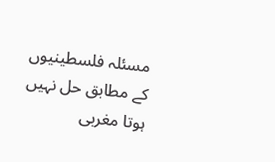مسئلہ فلسطینیوں کے مطابق حل نہیں ہوتا مغربی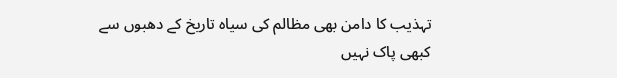تہذیب کا دامن بھی مظالم کی سیاہ تاریخ کے دھبوں سے کبھی پاک نہیں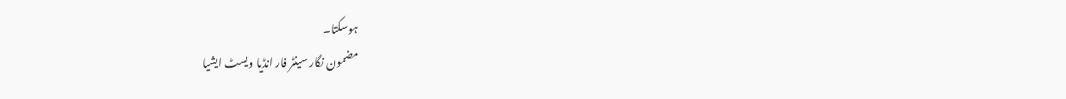ہوسکتا۔
مضمون نگار سینٹر فار انڈیا ویسٹ ایشیا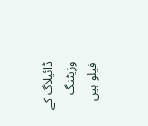ڈائیلاگ کے وزیٹنگ فیلو ہیں